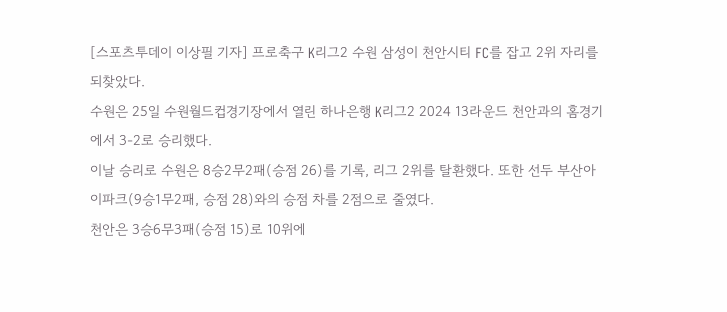[스포츠투데이 이상필 기자] 프로축구 K리그2 수원 삼성이 천안시티 FC를 잡고 2위 자리를 되찾았다.
수원은 25일 수원월드컵경기장에서 열린 하나은행 K리그2 2024 13라운드 천안과의 홈경기에서 3-2로 승리했다.
이날 승리로 수원은 8승2무2패(승점 26)를 기록, 리그 2위를 탈환했다. 또한 선두 부산아이파크(9승1무2패, 승점 28)와의 승점 차를 2점으로 줄였다.
천안은 3승6무3패(승점 15)로 10위에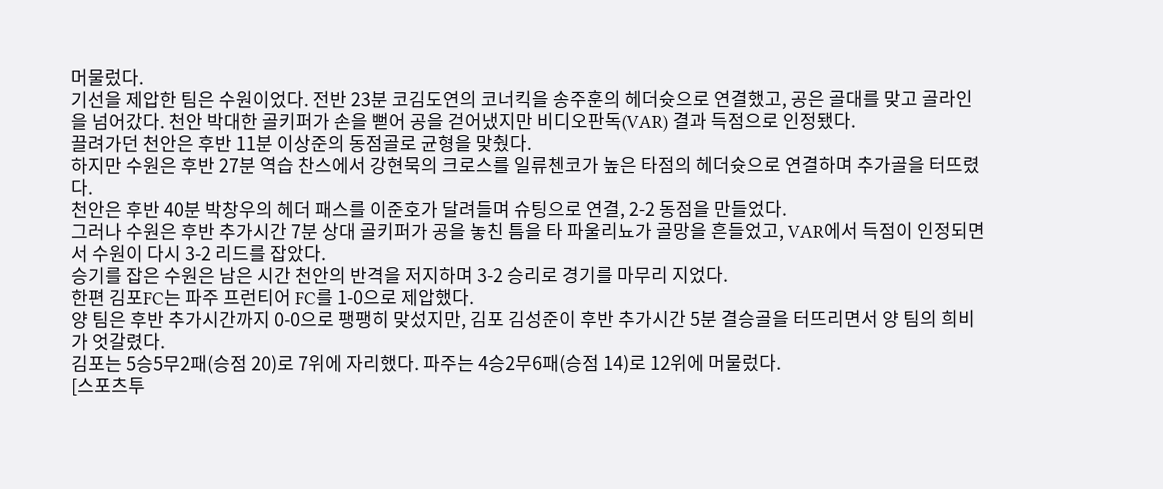머물렀다.
기선을 제압한 팀은 수원이었다. 전반 23분 코김도연의 코너킥을 송주훈의 헤더슛으로 연결했고, 공은 골대를 맞고 골라인을 넘어갔다. 천안 박대한 골키퍼가 손을 뻗어 공을 걷어냈지만 비디오판독(VAR) 결과 득점으로 인정됐다.
끌려가던 천안은 후반 11분 이상준의 동점골로 균형을 맞췄다.
하지만 수원은 후반 27분 역습 찬스에서 강현묵의 크로스를 일류첸코가 높은 타점의 헤더슛으로 연결하며 추가골을 터뜨렸다.
천안은 후반 40분 박창우의 헤더 패스를 이준호가 달려들며 슈팅으로 연결, 2-2 동점을 만들었다.
그러나 수원은 후반 추가시간 7분 상대 골키퍼가 공을 놓친 틈을 타 파울리뇨가 골망을 흔들었고, VAR에서 득점이 인정되면서 수원이 다시 3-2 리드를 잡았다.
승기를 잡은 수원은 남은 시간 천안의 반격을 저지하며 3-2 승리로 경기를 마무리 지었다.
한편 김포FC는 파주 프런티어 FC를 1-0으로 제압했다.
양 팀은 후반 추가시간까지 0-0으로 팽팽히 맞섰지만, 김포 김성준이 후반 추가시간 5분 결승골을 터뜨리면서 양 팀의 희비가 엇갈렸다.
김포는 5승5무2패(승점 20)로 7위에 자리했다. 파주는 4승2무6패(승점 14)로 12위에 머물렀다.
[스포츠투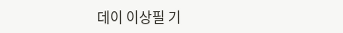데이 이상필 기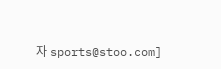자 sports@stoo.com]